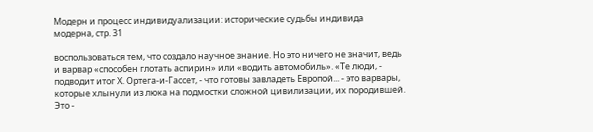Модерн и процесс индивидуализации: исторические судьбы индивида модерна, стр. 31

воспользоваться тем, что создало научное знание. Но это ничего не значит, ведь и варвар «способен глотать аспирин» или «водить автомобиль». «Те люди, - подводит итог X. Ортега-и-Гассет, - что готовы завладеть Европой... - это варвары, которые хлынули из люка на подмостки сложной цивилизации, их породившей. Это -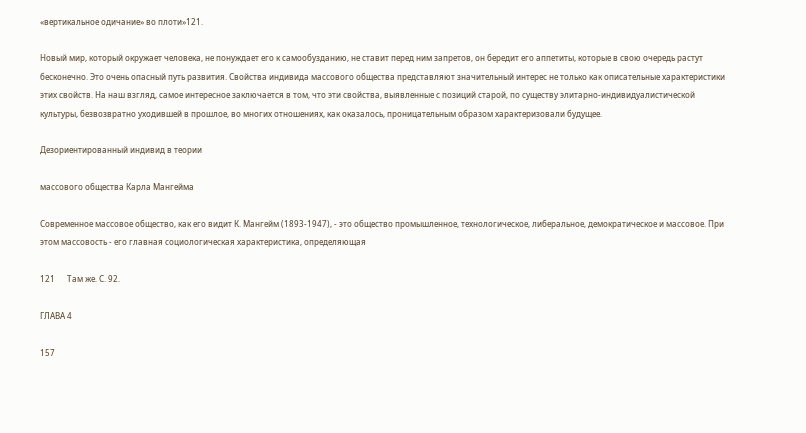«вертикальное одичание» во плоти»121.

Новый мир, который окружает человека, не понуждает его к самообузданию, не ставит перед ним запретов, он бередит его аппетиты, которые в свою очередь растут бесконечно. Это очень опасный путь развития. Свойства индивида массового общества представляют значительный интерес не только как описательные характеристики этих свойств. На наш взгляд, самое интересное заключается в том, что эти свойства, выявленные с позиций старой, по существу элитарно-индивидуалистической культуры, безвозвратно уходившей в прошлое, во многих отношениях, как оказалось, проницательным образом характеризовали будущее.

Дезориентированный индивид в теории

массового общества Карла Мангейма

Современное массовое общество, как его видит К. Мангейм (1893-1947), - это общество промышленное, технологическое, либеральное, демократическое и массовое. При этом массовость - его главная социологическая характеристика, определяющая

121      Там же. С. 92.

ГЛАВА 4

157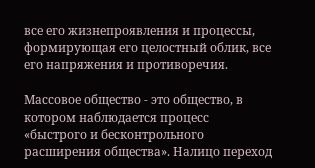все его жизнепроявления и процессы, формирующая его целостный облик, все его напряжения и противоречия.

Массовое общество - это общество, в котором наблюдается процесс «быстрого и бесконтрольного расширения общества». Налицо переход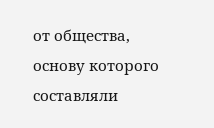от общества, основу которого составляли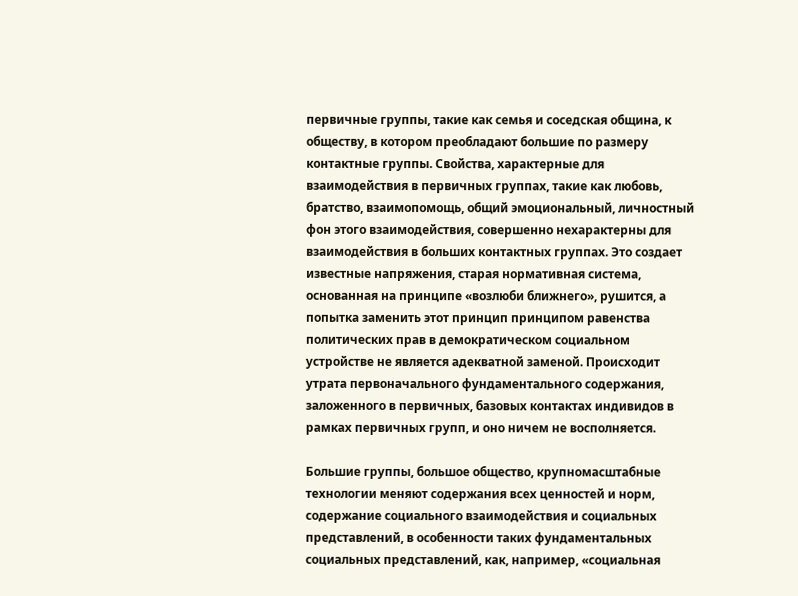первичные группы, такие как семья и соседская община, к обществу, в котором преобладают большие по размеру контактные группы. Свойства, характерные для взаимодействия в первичных группах, такие как любовь, братство, взаимопомощь, общий эмоциональный, личностный фон этого взаимодействия, совершенно нехарактерны для взаимодействия в больших контактных группах. Это создает известные напряжения, старая нормативная система, основанная на принципе «возлюби ближнего», рушится, а попытка заменить этот принцип принципом равенства политических прав в демократическом социальном устройстве не является адекватной заменой. Происходит утрата первоначального фундаментального содержания, заложенного в первичных, базовых контактах индивидов в рамках первичных групп, и оно ничем не восполняется.

Большие группы, большое общество, крупномасштабные технологии меняют содержания всех ценностей и норм, содержание социального взаимодействия и социальных представлений, в особенности таких фундаментальных социальных представлений, как, например, «социальная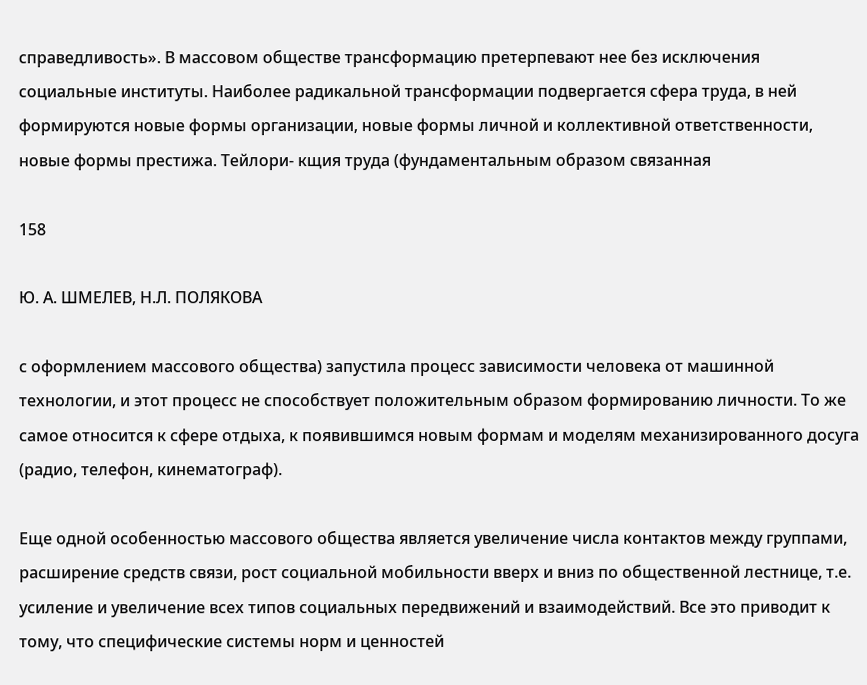справедливость». В массовом обществе трансформацию претерпевают нее без исключения социальные институты. Наиболее радикальной трансформации подвергается сфера труда, в ней формируются новые формы организации, новые формы личной и коллективной ответственности, новые формы престижа. Тейлори- кщия труда (фундаментальным образом связанная

158

Ю. А. ШМЕЛЕВ, Н.Л. ПОЛЯКОВА

с оформлением массового общества) запустила процесс зависимости человека от машинной технологии, и этот процесс не способствует положительным образом формированию личности. То же самое относится к сфере отдыха, к появившимся новым формам и моделям механизированного досуга (радио, телефон, кинематограф).

Еще одной особенностью массового общества является увеличение числа контактов между группами, расширение средств связи, рост социальной мобильности вверх и вниз по общественной лестнице, т.е. усиление и увеличение всех типов социальных передвижений и взаимодействий. Все это приводит к тому, что специфические системы норм и ценностей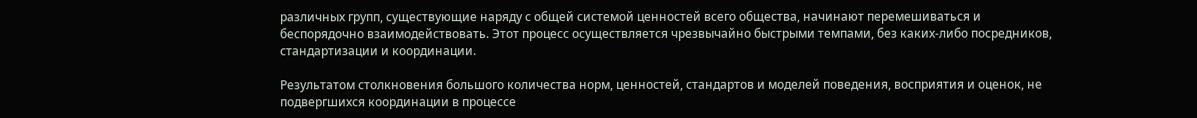различных групп, существующие наряду с общей системой ценностей всего общества, начинают перемешиваться и беспорядочно взаимодействовать. Этот процесс осуществляется чрезвычайно быстрыми темпами, без каких-либо посредников, стандартизации и координации.

Результатом столкновения большого количества норм, ценностей, стандартов и моделей поведения, восприятия и оценок, не подвергшихся координации в процессе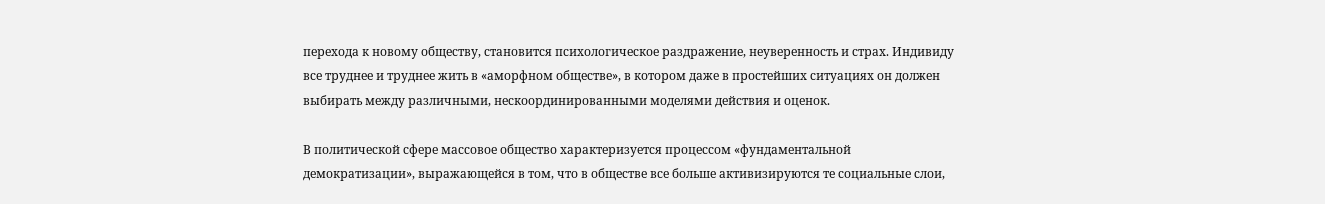перехода к новому обществу, становится психологическое раздражение, неуверенность и страх. Индивиду все труднее и труднее жить в «аморфном обществе», в котором даже в простейших ситуациях он должен выбирать между различными, нескоординированными моделями действия и оценок.

В политической сфере массовое общество характеризуется процессом «фундаментальной демократизации», выражающейся в том, что в обществе все больше активизируются те социальные слои,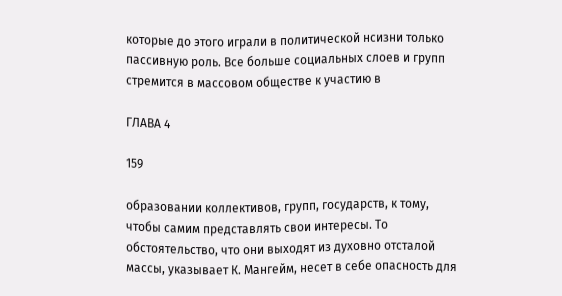которые до этого играли в политической нсизни только пассивную роль. Все больше социальных слоев и групп стремится в массовом обществе к участию в

ГЛАВА 4

159

образовании коллективов, групп, государств, к тому, чтобы самим представлять свои интересы. То обстоятельство, что они выходят из духовно отсталой массы, указывает К. Мангейм, несет в себе опасность для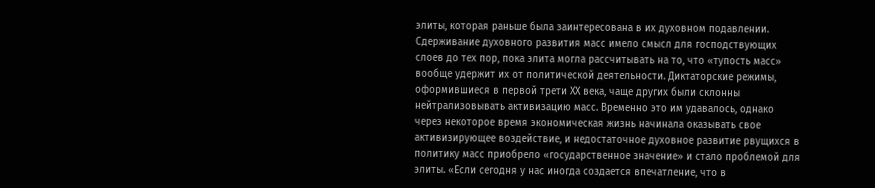элиты, которая раньше была заинтересована в их духовном подавлении. Сдерживание духовного развития масс имело смысл для господствующих слоев до тех пор, пока элита могла рассчитывать на то, что «тупость масс» вообще удержит их от политической деятельности. Диктаторские режимы, оформившиеся в первой трети XX века, чаще других были склонны нейтрализовывать активизацию масс. Временно это им удавалось, однако через некоторое время экономическая жизнь начинала оказывать свое активизирующее воздействие, и недостаточное духовное развитие рвущихся в политику масс приобрело «государственное значение» и стало проблемой для элиты. «Если сегодня у нас иногда создается впечатление, что в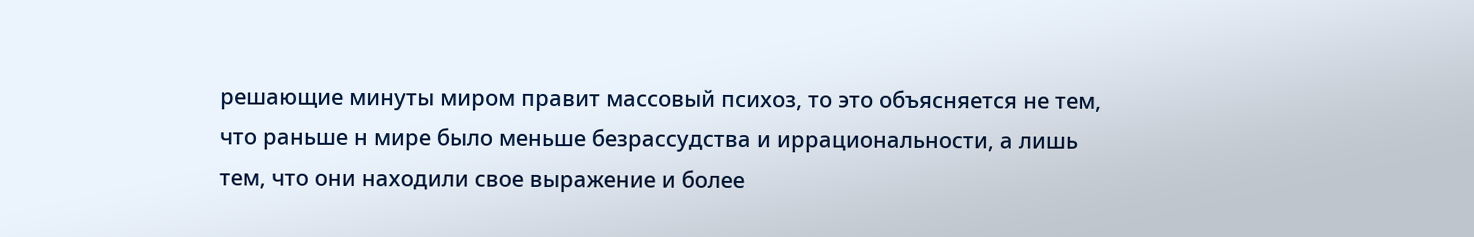решающие минуты миром правит массовый психоз, то это объясняется не тем, что раньше н мире было меньше безрассудства и иррациональности, а лишь тем, что они находили свое выражение и более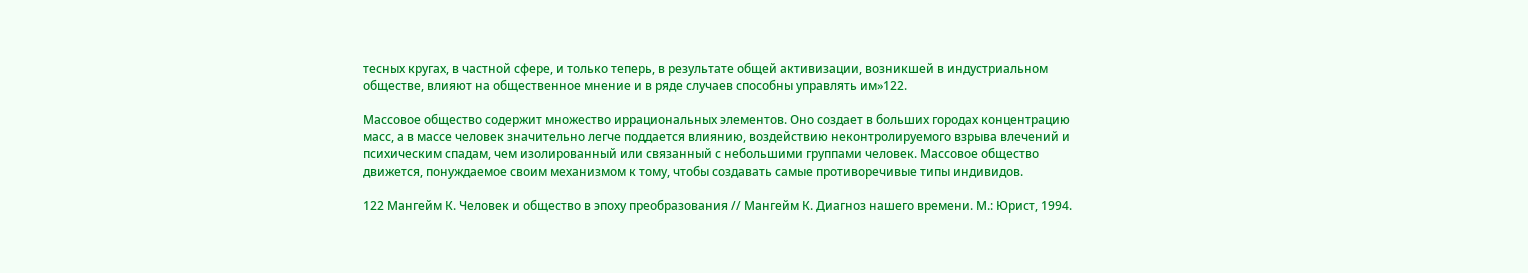тесных кругах, в частной сфере, и только теперь, в результате общей активизации, возникшей в индустриальном обществе, влияют на общественное мнение и в ряде случаев способны управлять им»122.

Массовое общество содержит множество иррациональных элементов. Оно создает в больших городах концентрацию масс, а в массе человек значительно легче поддается влиянию, воздействию неконтролируемого взрыва влечений и психическим спадам, чем изолированный или связанный с небольшими группами человек. Массовое общество движется, понуждаемое своим механизмом к тому, чтобы создавать самые противоречивые типы индивидов.

122 Мангейм К. Человек и общество в эпоху преобразования // Мангейм К. Диагноз нашего времени. М.: Юрист, 1994.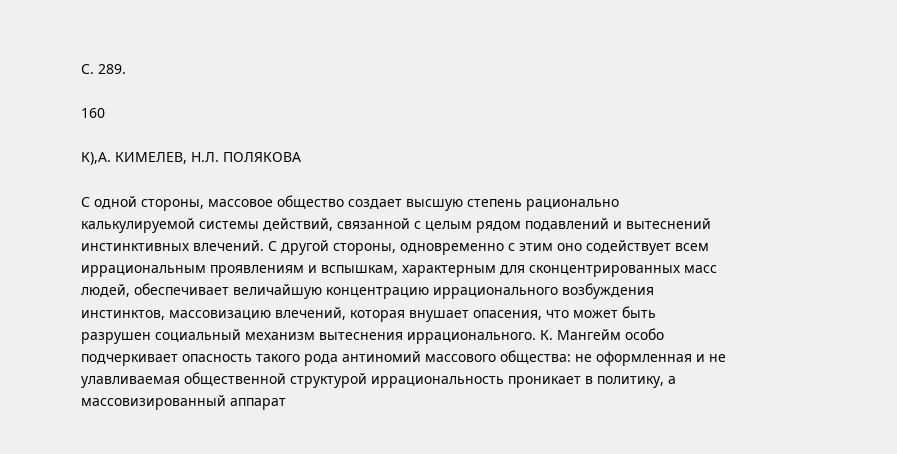С. 289.

160

К),А. КИМЕЛЕВ, Н.Л. ПОЛЯКОВА

С одной стороны, массовое общество создает высшую степень рационально калькулируемой системы действий, связанной с целым рядом подавлений и вытеснений инстинктивных влечений. С другой стороны, одновременно с этим оно содействует всем иррациональным проявлениям и вспышкам, характерным для сконцентрированных масс людей, обеспечивает величайшую концентрацию иррационального возбуждения инстинктов, массовизацию влечений, которая внушает опасения, что может быть разрушен социальный механизм вытеснения иррационального. К. Мангейм особо подчеркивает опасность такого рода антиномий массового общества: не оформленная и не улавливаемая общественной структурой иррациональность проникает в политику, а массовизированный аппарат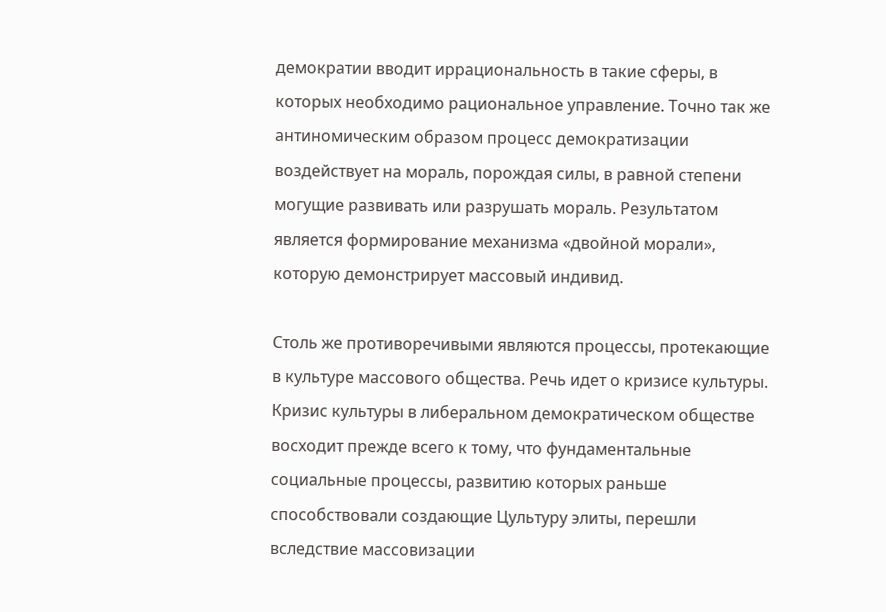демократии вводит иррациональность в такие сферы, в которых необходимо рациональное управление. Точно так же антиномическим образом процесс демократизации воздействует на мораль, порождая силы, в равной степени могущие развивать или разрушать мораль. Результатом является формирование механизма «двойной морали», которую демонстрирует массовый индивид.

Столь же противоречивыми являются процессы, протекающие в культуре массового общества. Речь идет о кризисе культуры. Кризис культуры в либеральном демократическом обществе восходит прежде всего к тому, что фундаментальные социальные процессы, развитию которых раньше способствовали создающие Цультуру элиты, перешли вследствие массовизации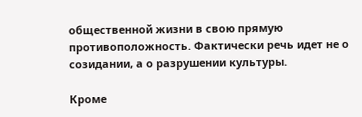общественной жизни в свою прямую противоположность. Фактически речь идет не о созидании, а о разрушении культуры.

Кроме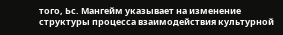того, Ьс. Мангейм указывает на изменение структуры процесса взаимодействия культурной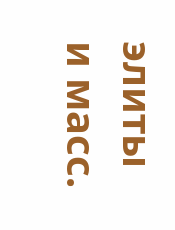элиты и масс.